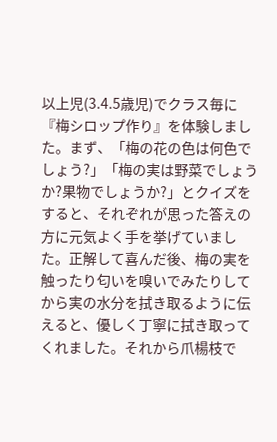以上児(3.4.5歳児)でクラス毎に『梅シロップ作り』を体験しました。まず、「梅の花の色は何色でしょう?」「梅の実は野菜でしょうか?果物でしょうか?」とクイズをすると、それぞれが思った答えの方に元気よく手を挙げていました。正解して喜んだ後、梅の実を触ったり匂いを嗅いでみたりしてから実の水分を拭き取るように伝えると、優しく丁寧に拭き取ってくれました。それから爪楊枝で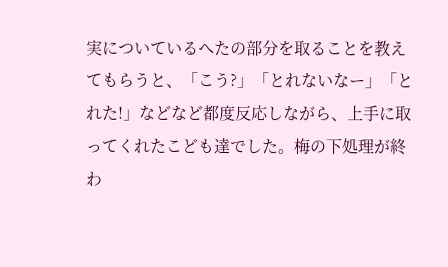実についているへたの部分を取ることを教えてもらうと、「こう?」「とれないなー」「とれた!」などなど都度反応しながら、上手に取ってくれたこども達でした。梅の下処理が終わ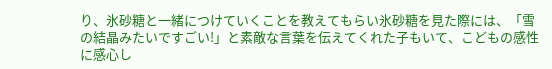り、氷砂糖と一緒につけていくことを教えてもらい氷砂糖を見た際には、「雪の結晶みたいですごい!」と素敵な言葉を伝えてくれた子もいて、こどもの感性に感心し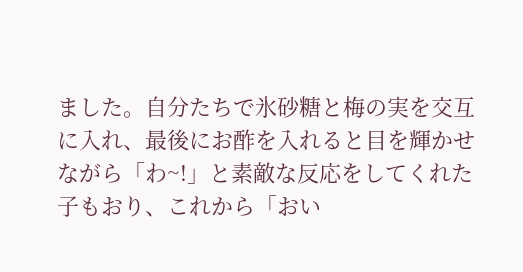ました。自分たちで氷砂糖と梅の実を交互に入れ、最後にお酢を入れると目を輝かせながら「わ~!」と素敵な反応をしてくれた子もおり、これから「おい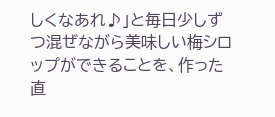しくなあれ♪」と毎日少しずつ混ぜながら美味しい梅シロップができることを、作った直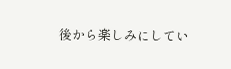後から楽しみにしてい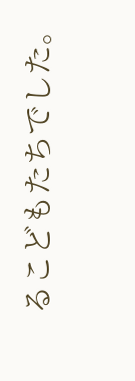るこどもたちでした。